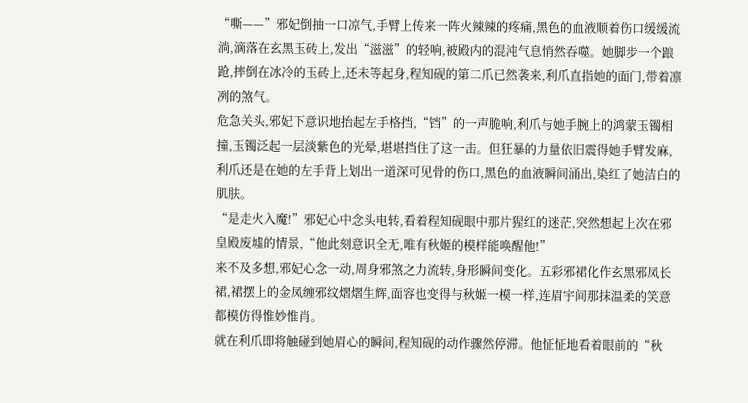“嘶——”邪妃倒抽一口凉气,手臂上传来一阵火辣辣的疼痛,黑色的血液顺着伤口缓缓流淌,滴落在玄黑玉砖上,发出“滋滋”的轻响,被殿内的混沌气息悄然吞噬。她脚步一个踉跄,摔倒在冰冷的玉砖上,还未等起身,程知砚的第二爪已然袭来,利爪直指她的面门,带着凛冽的煞气。
危急关头,邪妃下意识地抬起左手格挡,“铛”的一声脆响,利爪与她手腕上的鸿蒙玉镯相撞,玉镯泛起一层淡紫色的光晕,堪堪挡住了这一击。但狂暴的力量依旧震得她手臂发麻,利爪还是在她的左手背上划出一道深可见骨的伤口,黑色的血液瞬间涌出,染红了她洁白的肌肤。
“是走火入魔!”邪妃心中念头电转,看着程知砚眼中那片猩红的迷茫,突然想起上次在邪皇殿废墟的情景,“他此刻意识全无,唯有秋姬的模样能唤醒他!”
来不及多想,邪妃心念一动,周身邪煞之力流转,身形瞬间变化。五彩邪裙化作玄黑邪凤长裙,裙摆上的金凤缠邪纹熠熠生辉,面容也变得与秋姬一模一样,连眉宇间那抹温柔的笑意都模仿得惟妙惟肖。
就在利爪即将触碰到她眉心的瞬间,程知砚的动作骤然停滞。他怔怔地看着眼前的“秋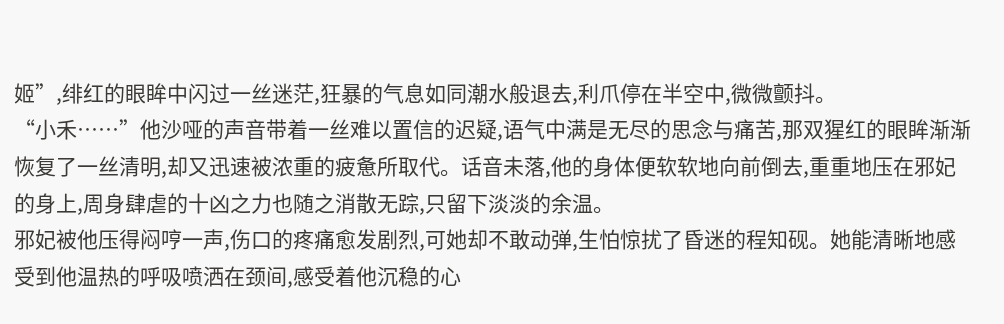姬”,绯红的眼眸中闪过一丝迷茫,狂暴的气息如同潮水般退去,利爪停在半空中,微微颤抖。
“小禾……”他沙哑的声音带着一丝难以置信的迟疑,语气中满是无尽的思念与痛苦,那双猩红的眼眸渐渐恢复了一丝清明,却又迅速被浓重的疲惫所取代。话音未落,他的身体便软软地向前倒去,重重地压在邪妃的身上,周身肆虐的十凶之力也随之消散无踪,只留下淡淡的余温。
邪妃被他压得闷哼一声,伤口的疼痛愈发剧烈,可她却不敢动弹,生怕惊扰了昏迷的程知砚。她能清晰地感受到他温热的呼吸喷洒在颈间,感受着他沉稳的心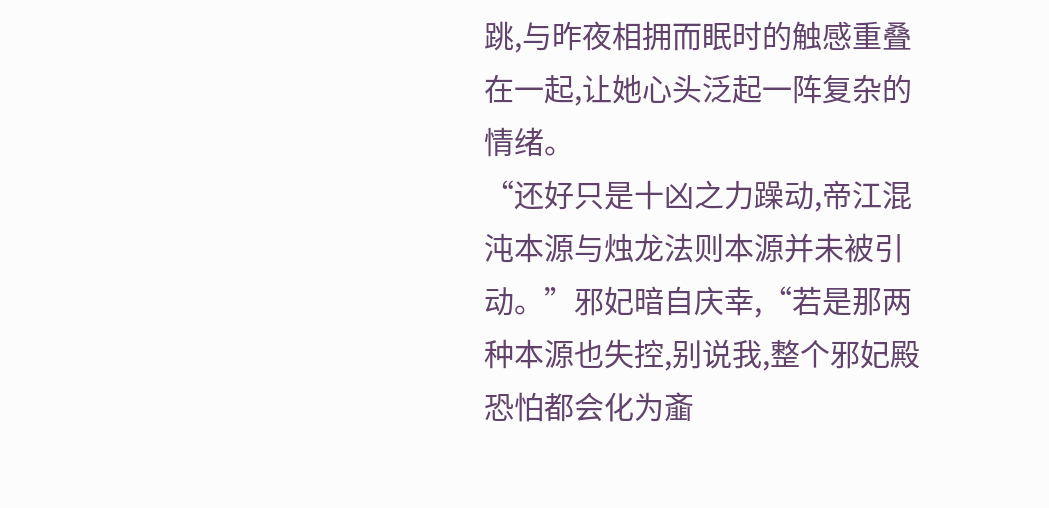跳,与昨夜相拥而眠时的触感重叠在一起,让她心头泛起一阵复杂的情绪。
“还好只是十凶之力躁动,帝江混沌本源与烛龙法则本源并未被引动。”邪妃暗自庆幸,“若是那两种本源也失控,别说我,整个邪妃殿恐怕都会化为齑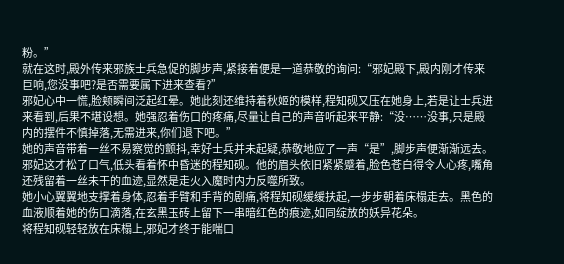粉。”
就在这时,殿外传来邪族士兵急促的脚步声,紧接着便是一道恭敬的询问:“邪妃殿下,殿内刚才传来巨响,您没事吧?是否需要属下进来查看?”
邪妃心中一慌,脸颊瞬间泛起红晕。她此刻还维持着秋姬的模样,程知砚又压在她身上,若是让士兵进来看到,后果不堪设想。她强忍着伤口的疼痛,尽量让自己的声音听起来平静:“没……没事,只是殿内的摆件不慎掉落,无需进来,你们退下吧。”
她的声音带着一丝不易察觉的颤抖,幸好士兵并未起疑,恭敬地应了一声“是”,脚步声便渐渐远去。
邪妃这才松了口气,低头看着怀中昏迷的程知砚。他的眉头依旧紧紧蹙着,脸色苍白得令人心疼,嘴角还残留着一丝未干的血迹,显然是走火入魔时内力反噬所致。
她小心翼翼地支撑着身体,忍着手臂和手背的剧痛,将程知砚缓缓扶起,一步步朝着床榻走去。黑色的血液顺着她的伤口滴落,在玄黑玉砖上留下一串暗红色的痕迹,如同绽放的妖异花朵。
将程知砚轻轻放在床榻上,邪妃才终于能喘口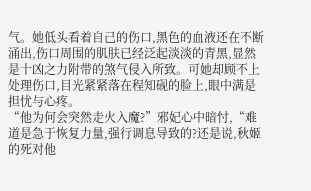气。她低头看着自己的伤口,黑色的血液还在不断涌出,伤口周围的肌肤已经泛起淡淡的青黑,显然是十凶之力附带的煞气侵入所致。可她却顾不上处理伤口,目光紧紧落在程知砚的脸上,眼中满是担忧与心疼。
“他为何会突然走火入魔?”邪妃心中暗忖,“难道是急于恢复力量,强行调息导致的?还是说,秋姬的死对他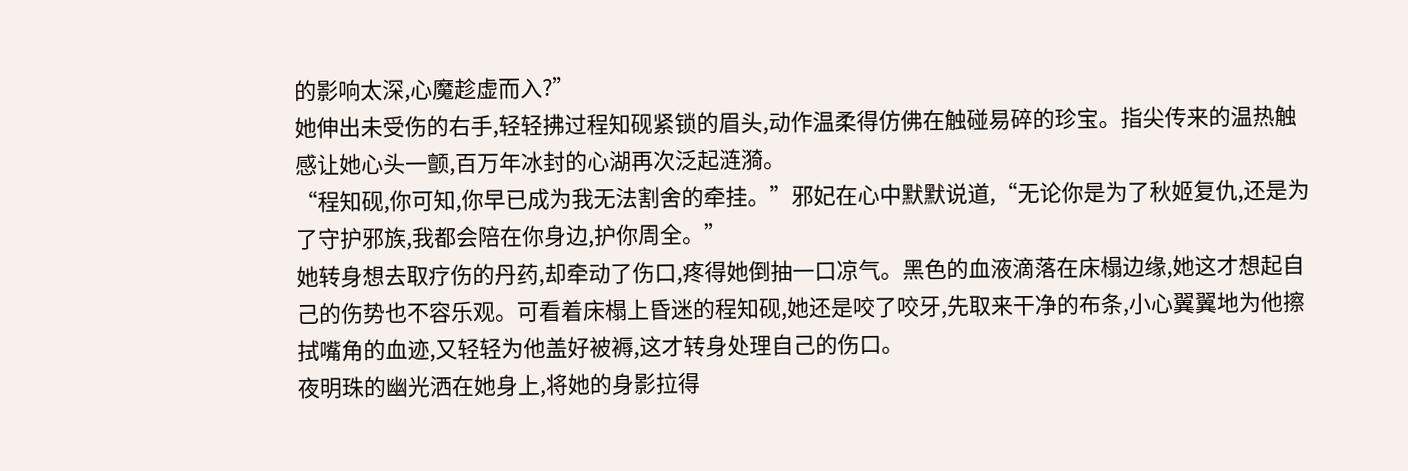的影响太深,心魔趁虚而入?”
她伸出未受伤的右手,轻轻拂过程知砚紧锁的眉头,动作温柔得仿佛在触碰易碎的珍宝。指尖传来的温热触感让她心头一颤,百万年冰封的心湖再次泛起涟漪。
“程知砚,你可知,你早已成为我无法割舍的牵挂。”邪妃在心中默默说道,“无论你是为了秋姬复仇,还是为了守护邪族,我都会陪在你身边,护你周全。”
她转身想去取疗伤的丹药,却牵动了伤口,疼得她倒抽一口凉气。黑色的血液滴落在床榻边缘,她这才想起自己的伤势也不容乐观。可看着床榻上昏迷的程知砚,她还是咬了咬牙,先取来干净的布条,小心翼翼地为他擦拭嘴角的血迹,又轻轻为他盖好被褥,这才转身处理自己的伤口。
夜明珠的幽光洒在她身上,将她的身影拉得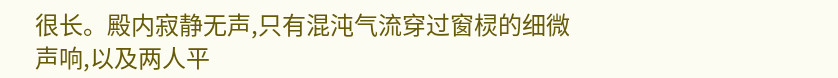很长。殿内寂静无声,只有混沌气流穿过窗棂的细微声响,以及两人平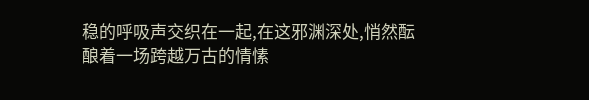稳的呼吸声交织在一起,在这邪渊深处,悄然酝酿着一场跨越万古的情愫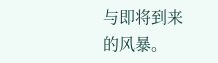与即将到来的风暴。